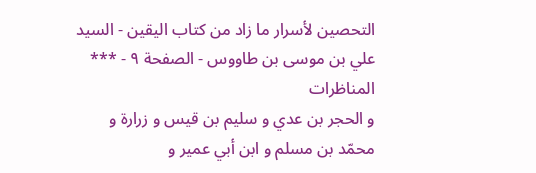التحصين لأسرار ما زاد من كتاب اليقين - السيد علي بن موسى بن طاووس - الصفحة ٩ - *** المناظرات
و الحجر بن عدي و سليم بن قيس و زرارة و محمّد بن مسلم و ابن أبي عمير و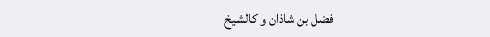فضل بن شاذان و كالشيخ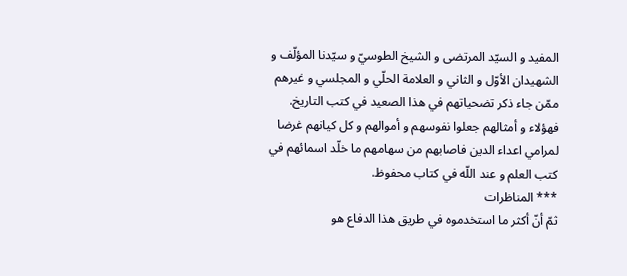المفيد و السيّد المرتضى و الشيخ الطوسيّ و سيّدنا المؤلّف و الشهيدان الأوّل و الثاني و العلامة الحلّي و المجلسي و غيرهم ممّن جاء ذكر تضحياتهم في هذا الصعيد في كتب التاريخ.
فهؤلاء و أمثالهم جعلوا نفوسهم و أموالهم و كل كيانهم غرضا لمرامي اعداء الدين فاصابهم من سهامهم ما خلّد اسمائهم في كتب العلم و عند اللّه في كتاب محفوظ.
*** المناظرات
ثمّ أنّ أكثر ما استخدموه في طريق هذا الدفاع هو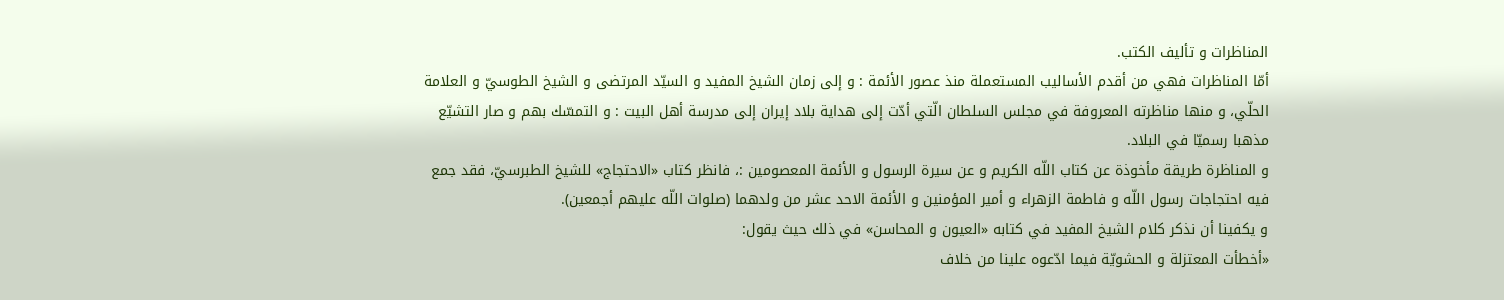المناظرات و تأليف الكتب.
أمّا المناظرات فهي من أقدم الأساليب المستعملة منذ عصور الأئمة : و إلى زمان الشيخ المفيد و السيّد المرتضى و الشيخ الطوسيّ و العلامة الحلّي، و منها مناظرته المعروفة في مجلس السلطان الّتي أدّت إلى هداية بلاد إيران إلى مدرسة أهل البيت : و التمسّك بهم و صار التشيّع مذهبا رسميّا في البلاد.
و المناظرة طريقة مأخوذة عن كتاب اللّه الكريم و عن سيرة الرسول و الأئمة المعصومين :، فانظر كتاب «الاحتجاج» للشيخ الطبرسيّ، فقد جمع فيه احتجاجات رسول اللّه و فاطمة الزهراء و أمير المؤمنين و الأئمة الاحد عشر من ولدهما (صلوات اللّه عليهم أجمعين).
و يكفينا أن نذكر كلام الشيخ المفيد في كتابه «العيون و المحاسن» في ذلك حيث يقول:
«أخطأت المعتزلة و الحشويّة فيما ادّعوه علينا من خلاف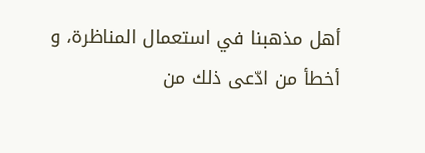أهل مذهبنا في استعمال المناظرة، و أخطأ من ادّعى ذلك من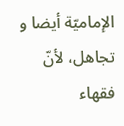الإماميّة أيضا و تجاهل، لأنّ فقهاء